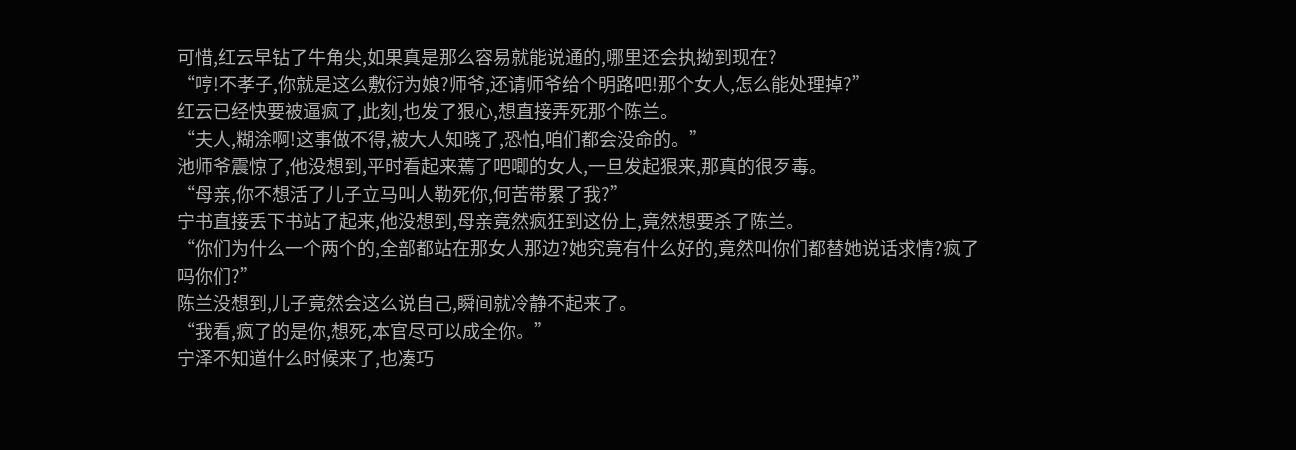可惜,红云早钻了牛角尖,如果真是那么容易就能说通的,哪里还会执拗到现在?
“哼!不孝子,你就是这么敷衍为娘?师爷,还请师爷给个明路吧!那个女人,怎么能处理掉?”
红云已经快要被逼疯了,此刻,也发了狠心,想直接弄死那个陈兰。
“夫人,糊涂啊!这事做不得,被大人知晓了,恐怕,咱们都会没命的。”
池师爷震惊了,他没想到,平时看起来蔫了吧唧的女人,一旦发起狠来,那真的很歹毒。
“母亲,你不想活了儿子立马叫人勒死你,何苦带累了我?”
宁书直接丢下书站了起来,他没想到,母亲竟然疯狂到这份上,竟然想要杀了陈兰。
“你们为什么一个两个的,全部都站在那女人那边?她究竟有什么好的,竟然叫你们都替她说话求情?疯了吗你们?”
陈兰没想到,儿子竟然会这么说自己,瞬间就冷静不起来了。
“我看,疯了的是你,想死,本官尽可以成全你。”
宁泽不知道什么时候来了,也凑巧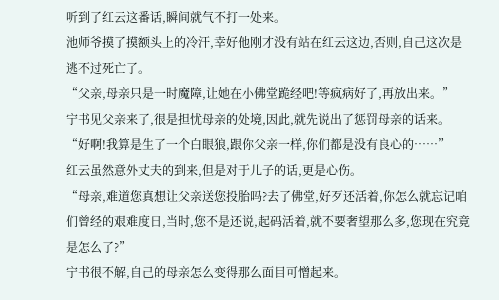听到了红云这番话,瞬间就气不打一处来。
池师爷摸了摸额头上的冷汗,幸好他刚才没有站在红云这边,否则,自己这次是逃不过死亡了。
“父亲,母亲只是一时魔障,让她在小佛堂跪经吧!等疯病好了,再放出来。”
宁书见父亲来了,很是担忧母亲的处境,因此,就先说出了惩罚母亲的话来。
“好啊!我算是生了一个白眼狼,跟你父亲一样,你们都是没有良心的……”
红云虽然意外丈夫的到来,但是对于儿子的话,更是心伤。
“母亲,难道您真想让父亲送您投胎吗?去了佛堂,好歹还活着,你怎么就忘记咱们曾经的艰难度日,当时,您不是还说,起码活着,就不要奢望那么多,您现在究竟是怎么了?”
宁书很不解,自己的母亲怎么变得那么面目可憎起来。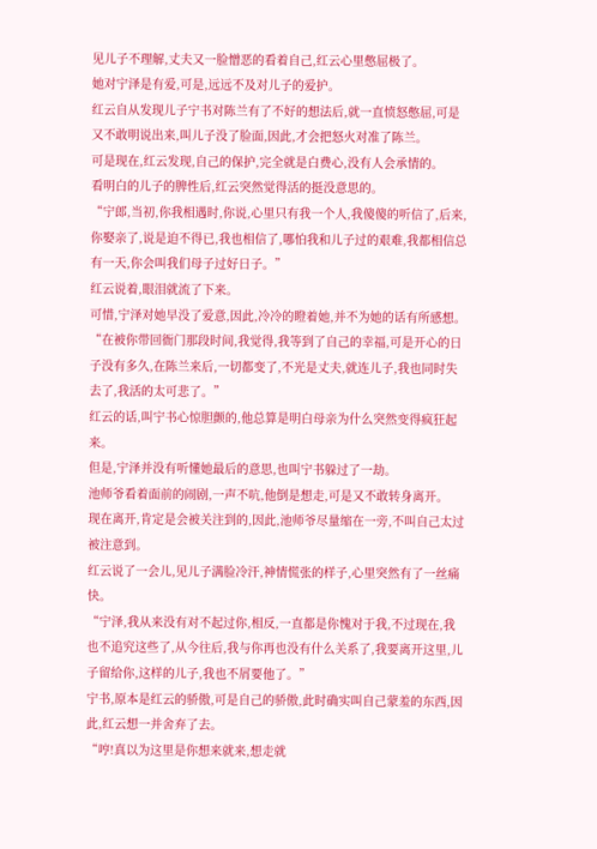见儿子不理解,丈夫又一脸憎恶的看着自己,红云心里憋屈极了。
她对宁泽是有爱,可是,远远不及对儿子的爱护。
红云自从发现儿子宁书对陈兰有了不好的想法后,就一直愤怒憋屈,可是又不敢明说出来,叫儿子没了脸面,因此,才会把怒火对准了陈兰。
可是现在,红云发现,自己的保护,完全就是白费心,没有人会承情的。
看明白的儿子的脾性后,红云突然觉得活的挺没意思的。
“宁郎,当初,你我相遇时,你说,心里只有我一个人,我傻傻的听信了,后来,你娶亲了,说是迫不得已,我也相信了,哪怕我和儿子过的艰难,我都相信总有一天,你会叫我们母子过好日子。”
红云说着,眼泪就流了下来。
可惜,宁泽对她早没了爱意,因此,冷冷的瞪着她,并不为她的话有所感想。
“在被你带回衙门那段时间,我觉得,我等到了自己的幸福,可是开心的日子没有多久,在陈兰来后,一切都变了,不光是丈夫,就连儿子,我也同时失去了,我活的太可悲了。”
红云的话,叫宁书心惊胆颤的,他总算是明白母亲为什么突然变得疯狂起来。
但是,宁泽并没有听懂她最后的意思,也叫宁书躲过了一劫。
池师爷看着面前的闹剧,一声不吭,他倒是想走,可是又不敢转身离开。
现在离开,肯定是会被关注到的,因此,池师爷尽量缩在一旁,不叫自己太过被注意到。
红云说了一会儿,见儿子满脸冷汗,神情慌张的样子,心里突然有了一丝痛快。
“宁泽,我从来没有对不起过你,相反,一直都是你愧对于我,不过现在,我也不追究这些了,从今往后,我与你再也没有什么关系了,我要离开这里,儿子留给你,这样的儿子,我也不屑要他了。”
宁书,原本是红云的骄傲,可是自己的骄傲,此时确实叫自己蒙羞的东西,因此,红云想一并舍弃了去。
“哼!真以为这里是你想来就来,想走就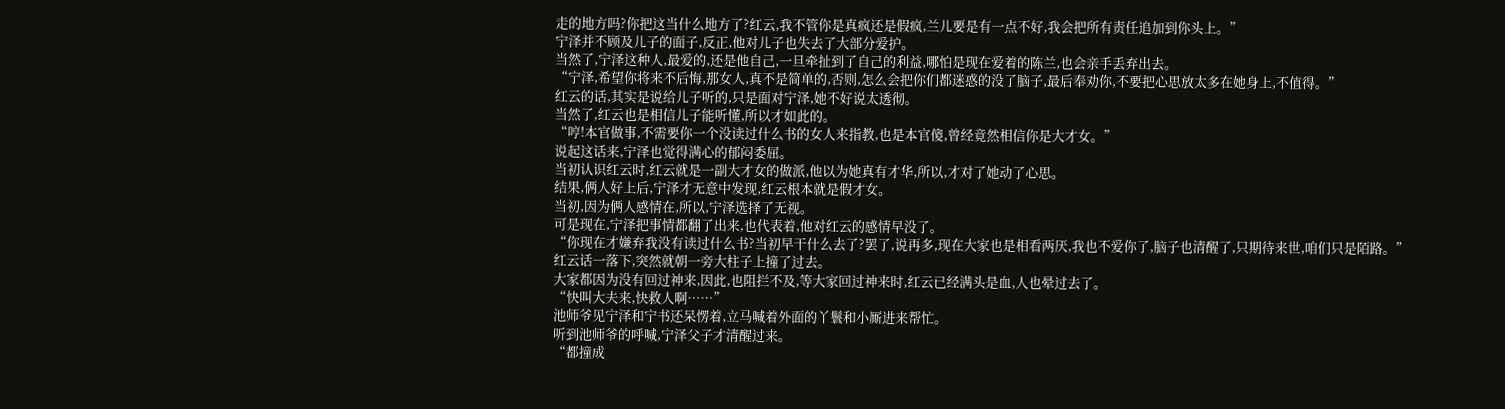走的地方吗?你把这当什么地方了?红云,我不管你是真疯还是假疯,兰儿要是有一点不好,我会把所有责任追加到你头上。”
宁泽并不顾及儿子的面子,反正,他对儿子也失去了大部分爱护。
当然了,宁泽这种人,最爱的,还是他自己,一旦牵扯到了自己的利益,哪怕是现在爱着的陈兰,也会亲手丢弃出去。
“宁泽,希望你将来不后悔,那女人,真不是简单的,否则,怎么会把你们都迷惑的没了脑子,最后奉劝你,不要把心思放太多在她身上,不值得。”
红云的话,其实是说给儿子听的,只是面对宁泽,她不好说太透彻。
当然了,红云也是相信儿子能听懂,所以才如此的。
“哼!本官做事,不需要你一个没读过什么书的女人来指教,也是本官傻,曾经竟然相信你是大才女。”
说起这话来,宁泽也觉得满心的郁闷委屈。
当初认识红云时,红云就是一副大才女的做派,他以为她真有才华,所以,才对了她动了心思。
结果,俩人好上后,宁泽才无意中发现,红云根本就是假才女。
当初,因为俩人感情在,所以,宁泽选择了无视。
可是现在,宁泽把事情都翻了出来,也代表着,他对红云的感情早没了。
“你现在才嫌弃我没有读过什么书?当初早干什么去了?罢了,说再多,现在大家也是相看两厌,我也不爱你了,脑子也清醒了,只期待来世,咱们只是陌路。”
红云话一落下,突然就朝一旁大柱子上撞了过去。
大家都因为没有回过神来,因此,也阻拦不及,等大家回过神来时,红云已经满头是血,人也晕过去了。
“快叫大夫来,快救人啊……”
池师爷见宁泽和宁书还呆愣着,立马喊着外面的丫鬟和小厮进来帮忙。
听到池师爷的呼喊,宁泽父子才清醒过来。
“都撞成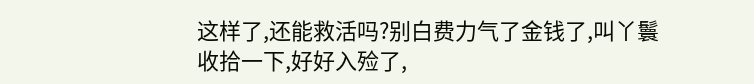这样了,还能救活吗?别白费力气了金钱了,叫丫鬟收拾一下,好好入殓了,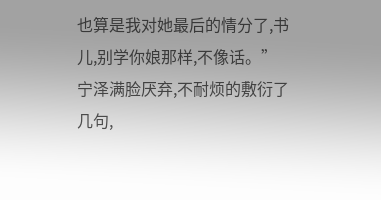也算是我对她最后的情分了,书儿,别学你娘那样,不像话。”
宁泽满脸厌弃,不耐烦的敷衍了几句,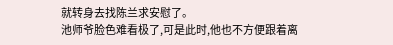就转身去找陈兰求安慰了。
池师爷脸色难看极了,可是此时,他也不方便跟着离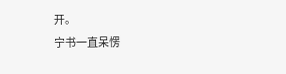开。
宁书一直呆愣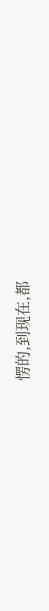愣的,到现在,都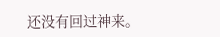还没有回过神来。